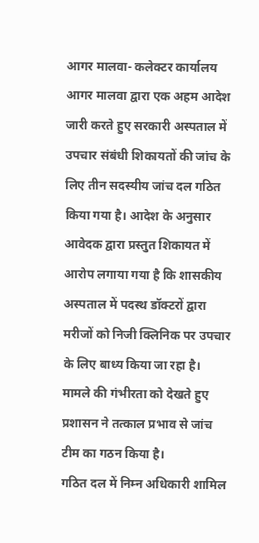आगर मालवा- कलेक्टर कार्यालय आगर मालवा द्वारा एक अहम आदेश जारी करते हुए सरकारी अस्पताल में उपचार संबंधी शिकायतों की जांच के लिए तीन सदस्यीय जांच दल गठित किया गया है। आदेश के अनुसार आवेदक द्वारा प्रस्तुत शिकायत में आरोप लगाया गया है कि शासकीय अस्पताल में पदस्थ डॉक्टरों द्वारा मरीजों को निजी क्लिनिक पर उपचार के लिए बाध्य किया जा रहा है।
मामले की गंभीरता को देखते हुए प्रशासन ने तत्काल प्रभाव से जांच टीम का गठन किया है।
गठित दल में निम्न अधिकारी शामिल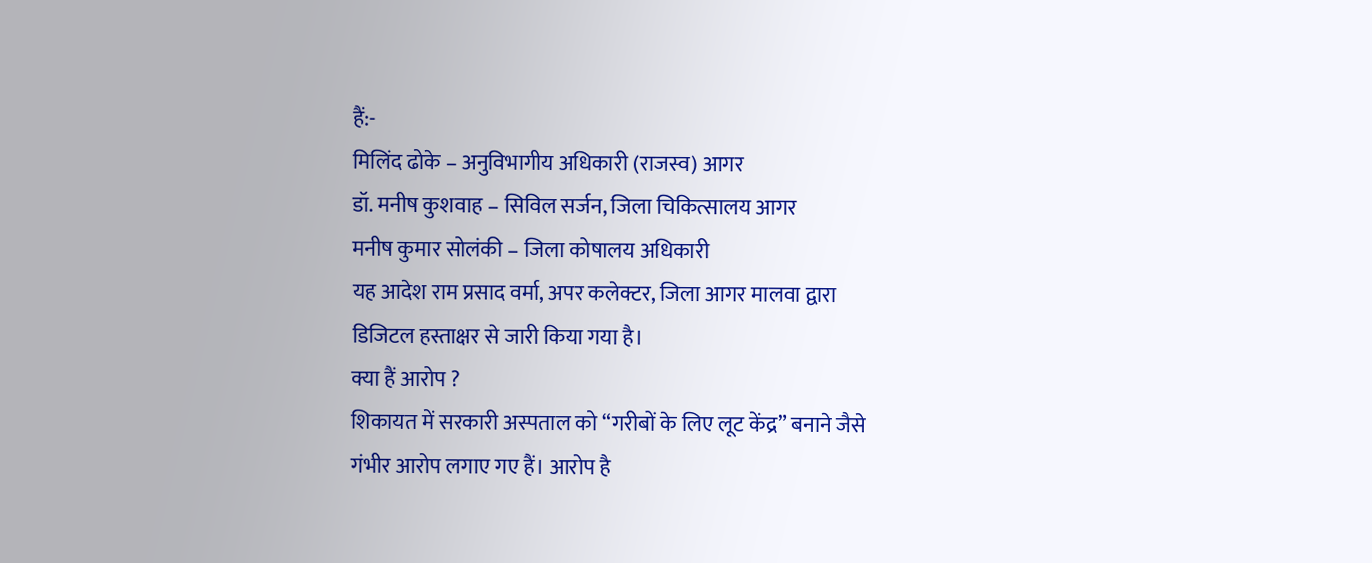हैं:-
मिलिंद ढोके – अनुविभागीय अधिकारी (राजस्व) आगर
डॉ. मनीष कुशवाह – सिविल सर्जन, जिला चिकित्सालय आगर
मनीष कुमार सोलंकी – जिला कोषालय अधिकारी
यह आदेश राम प्रसाद वर्मा, अपर कलेक्टर, जिला आगर मालवा द्वारा डिजिटल हस्ताक्षर से जारी किया गया है।
क्या हैं आरोप ?
शिकायत में सरकारी अस्पताल को “गरीबों के लिए लूट केंद्र” बनाने जैसे गंभीर आरोप लगाए गए हैं। आरोप है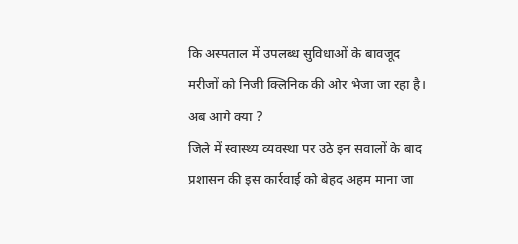कि अस्पताल में उपलब्ध सुविधाओं के बावजूद मरीजों को निजी क्लिनिक की ओर भेजा जा रहा है।
अब आगे क्या ?
जिले में स्वास्थ्य व्यवस्था पर उठे इन सवालों के बाद प्रशासन की इस कार्रवाई को बेहद अहम माना जा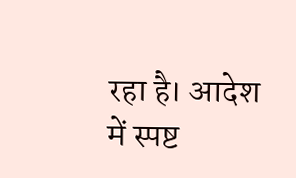रहा है। आदेश में स्पष्ट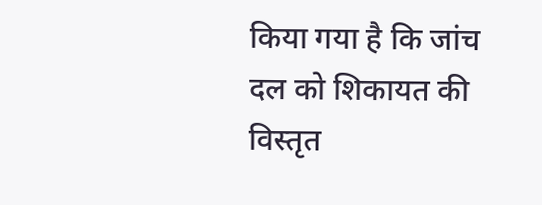किया गया है कि जांच दल को शिकायत की विस्तृत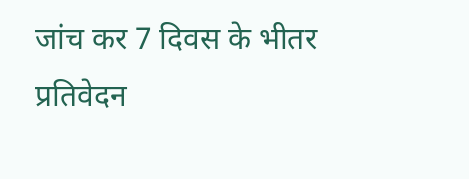जांच कर 7 दिवस के भीतर प्रतिवेदन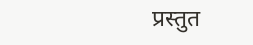प्रस्तुत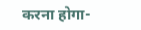करना होगा-